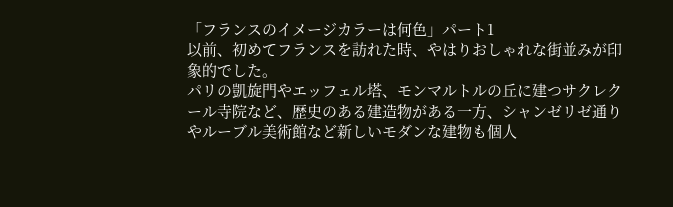「フランスのイメージカラーは何色」パート1
以前、初めてフランスを訪れた時、やはりおしゃれな街並みが印象的でした。
パリの凱旋門やエッフェル塔、モンマルトルの丘に建つサクレクール寺院など、歴史のある建造物がある一方、シャンゼリゼ通りやルーブル美術館など新しいモダンな建物も個人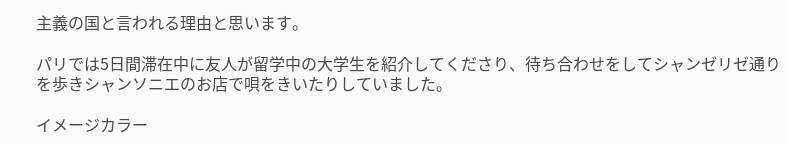主義の国と言われる理由と思います。

パリでは5日間滞在中に友人が留学中の大学生を紹介してくださり、待ち合わせをしてシャンゼリゼ通りを歩きシャンソニエのお店で唄をきいたりしていました。

イメージカラー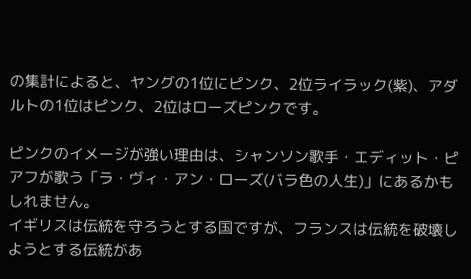の集計によると、ヤングの1位にピンク、2位ライラック(紫)、アダルトの1位はピンク、2位はローズピンクです。

ピンクのイメージが強い理由は、シャンソン歌手・エディット・ピアフが歌う「ラ・ヴィ・アン・ローズ(バラ色の人生)」にあるかもしれません。
イギリスは伝統を守ろうとする国ですが、フランスは伝統を破壊しようとする伝統があ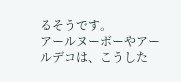るそうです。
アールヌーボーやアールデコは、こうした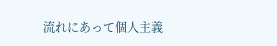流れにあって個人主義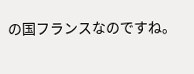の国フランスなのですね。